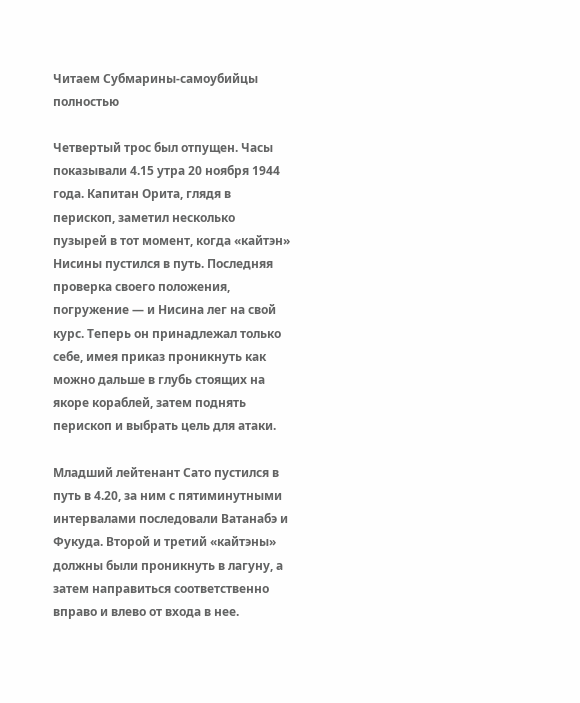Читаем Субмарины-самоубийцы полностью

Четвертый трос был отпущен. Часы показывали 4.15 утра 20 ноября 1944 года. Капитан Орита, глядя в перископ, заметил несколько пузырей в тот момент, когда «кайтэн» Нисины пустился в путь. Последняя проверка своего положения, погружение — и Нисина лег на свой курс. Теперь он принадлежал только себе, имея приказ проникнуть как можно дальше в глубь стоящих на якоре кораблей, затем поднять перископ и выбрать цель для атаки.

Младший лейтенант Сато пустился в путь в 4.20, за ним с пятиминутными интервалами последовали Ватанабэ и Фукуда. Второй и третий «кайтэны» должны были проникнуть в лагуну, а затем направиться соответственно вправо и влево от входа в нее.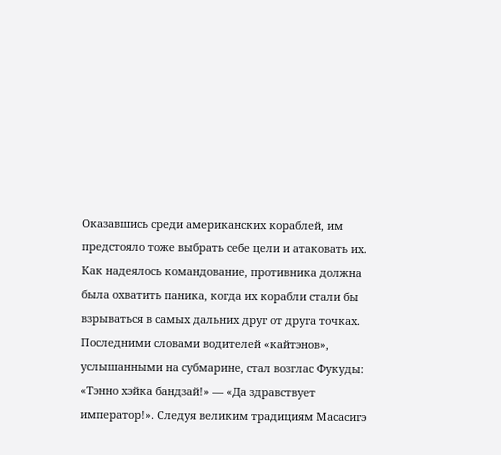Оказавшись среди американских кораблей, им предстояло тоже выбрать себе цели и атаковать их. Как надеялось командование, противника должна была охватить паника, когда их корабли стали бы взрываться в самых дальних друг от друга точках. Последними словами водителей «кайтэнов», услышанными на субмарине, стал возглас Фукуды: «Тэнно хэйка бандзай!» — «Да здравствует император!». Следуя великим традициям Масасигэ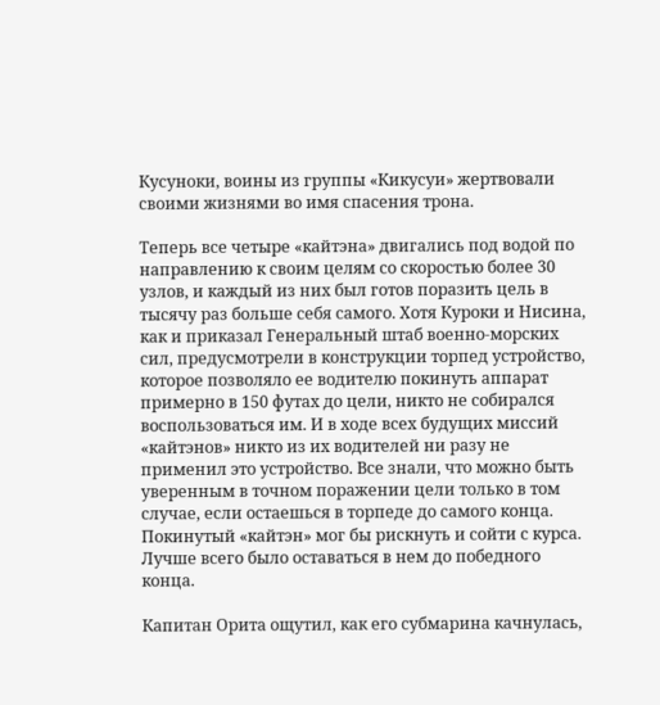Кусуноки, воины из группы «Кикусуи» жертвовали своими жизнями во имя спасения трона.

Теперь все четыре «кайтэна» двигались под водой по направлению к своим целям со скоростью более 30 узлов, и каждый из них был готов поразить цель в тысячу раз больше себя самого. Хотя Куроки и Нисина, как и приказал Генеральный штаб военно-морских сил, предусмотрели в конструкции торпед устройство, которое позволяло ее водителю покинуть аппарат примерно в 150 футах до цели, никто не собирался воспользоваться им. И в ходе всех будущих миссий «кайтэнов» никто из их водителей ни разу не применил это устройство. Все знали, что можно быть уверенным в точном поражении цели только в том случае, если остаешься в торпеде до самого конца. Покинутый «кайтэн» мог бы рискнуть и сойти с курса. Лучше всего было оставаться в нем до победного конца.

Капитан Орита ощутил, как его субмарина качнулась,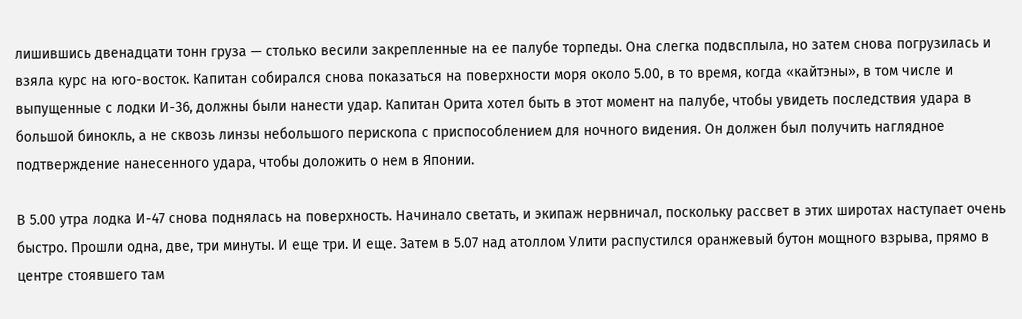лишившись двенадцати тонн груза — столько весили закрепленные на ее палубе торпеды. Она слегка подвсплыла, но затем снова погрузилась и взяла курс на юго-восток. Капитан собирался снова показаться на поверхности моря около 5.00, в то время, когда «кайтэны», в том числе и выпущенные с лодки И-36, должны были нанести удар. Капитан Орита хотел быть в этот момент на палубе, чтобы увидеть последствия удара в большой бинокль, а не сквозь линзы небольшого перископа с приспособлением для ночного видения. Он должен был получить наглядное подтверждение нанесенного удара, чтобы доложить о нем в Японии.

В 5.00 утра лодка И-47 снова поднялась на поверхность. Начинало светать, и экипаж нервничал, поскольку рассвет в этих широтах наступает очень быстро. Прошли одна, две, три минуты. И еще три. И еще. Затем в 5.07 над атоллом Улити распустился оранжевый бутон мощного взрыва, прямо в центре стоявшего там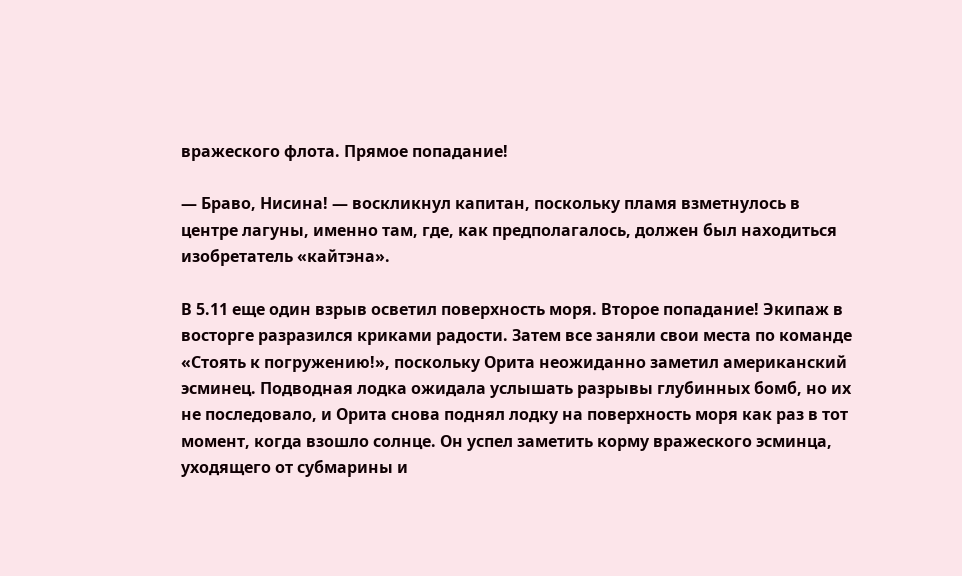вражеского флота. Прямое попадание!

— Браво, Нисина! — воскликнул капитан, поскольку пламя взметнулось в центре лагуны, именно там, где, как предполагалось, должен был находиться изобретатель «кайтэна».

В 5.11 еще один взрыв осветил поверхность моря. Второе попадание! Экипаж в восторге разразился криками радости. Затем все заняли свои места по команде «Стоять к погружению!», поскольку Орита неожиданно заметил американский эсминец. Подводная лодка ожидала услышать разрывы глубинных бомб, но их не последовало, и Орита снова поднял лодку на поверхность моря как раз в тот момент, когда взошло солнце. Он успел заметить корму вражеского эсминца, уходящего от субмарины и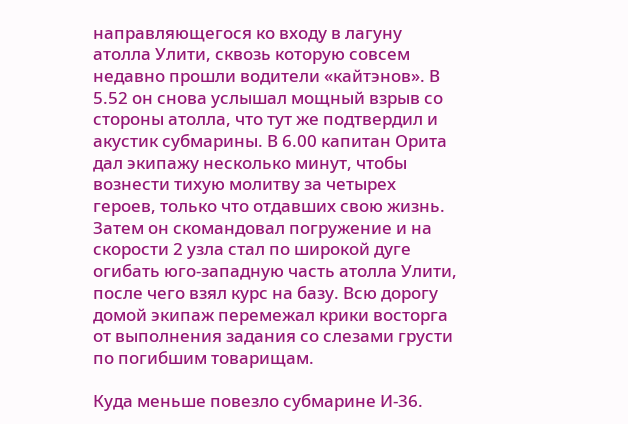направляющегося ко входу в лагуну атолла Улити, сквозь которую совсем недавно прошли водители «кайтэнов». В 5.52 он снова услышал мощный взрыв со стороны атолла, что тут же подтвердил и акустик субмарины. В 6.00 капитан Орита дал экипажу несколько минут, чтобы вознести тихую молитву за четырех героев, только что отдавших свою жизнь. Затем он скомандовал погружение и на скорости 2 узла стал по широкой дуге огибать юго-западную часть атолла Улити, после чего взял курс на базу. Всю дорогу домой экипаж перемежал крики восторга от выполнения задания со слезами грусти по погибшим товарищам.

Куда меньше повезло субмарине И-36.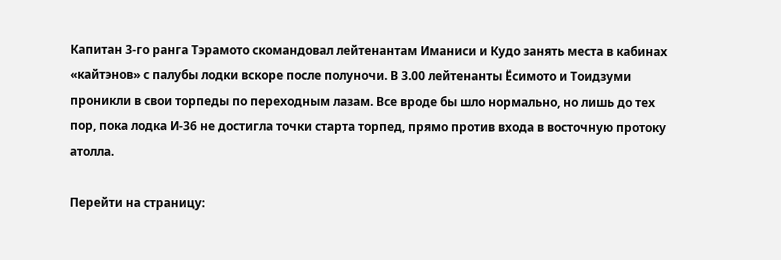Капитан 3-го ранга Тэрамото скомандовал лейтенантам Иманиси и Кудо занять места в кабинах «кайтэнов» с палубы лодки вскоре после полуночи. В 3.00 лейтенанты Ёсимото и Тоидзуми проникли в свои торпеды по переходным лазам. Все вроде бы шло нормально, но лишь до тех пор, пока лодка И-36 не достигла точки старта торпед, прямо против входа в восточную протоку атолла.

Перейти на страницу: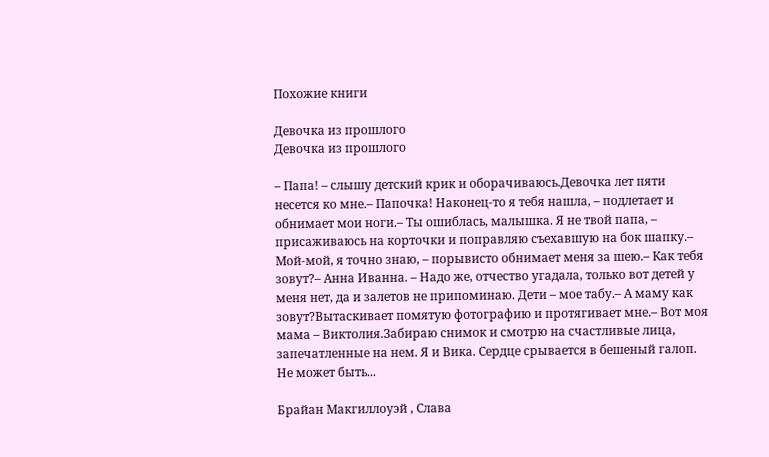Похожие книги

Девочка из прошлого
Девочка из прошлого

– Папа! – слышу детский крик и оборачиваюсь.Девочка лет пяти несется ко мне.– Папочка! Наконец-то я тебя нашла, – подлетает и обнимает мои ноги.– Ты ошиблась, малышка. Я не твой папа, – присаживаюсь на корточки и поправляю съехавшую на бок шапку.– Мой-мой, я точно знаю, – порывисто обнимает меня за шею.– Как тебя зовут?– Анна Иванна. – Надо же, отчество угадала, только вот детей у меня нет, да и залетов не припоминаю. Дети – мое табу.– А маму как зовут?Вытаскивает помятую фотографию и протягивает мне.– Вот моя мама – Виктолия.Забираю снимок и смотрю на счастливые лица, запечатленные на нем. Я и Вика. Сердце срывается в бешеный галоп. Не может быть...

Брайан Макгиллоуэй , Слава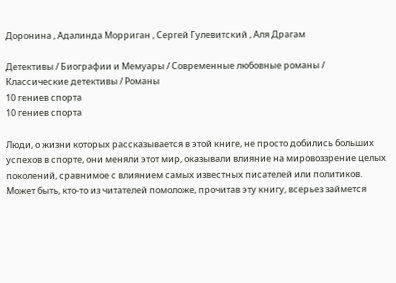Доронина , Адалинда Морриган , Сергей Гулевитский , Аля Драгам

Детективы / Биографии и Мемуары / Современные любовные романы / Классические детективы / Романы
10 гениев спорта
10 гениев спорта

Люди, о жизни которых рассказывается в этой книге, не просто добились больших успехов в спорте, они меняли этот мир, оказывали влияние на мировоззрение целых поколений, сравнимое с влиянием самых известных писателей или политиков. Может быть, кто-то из читателей помоложе, прочитав эту книгу, всерьез займется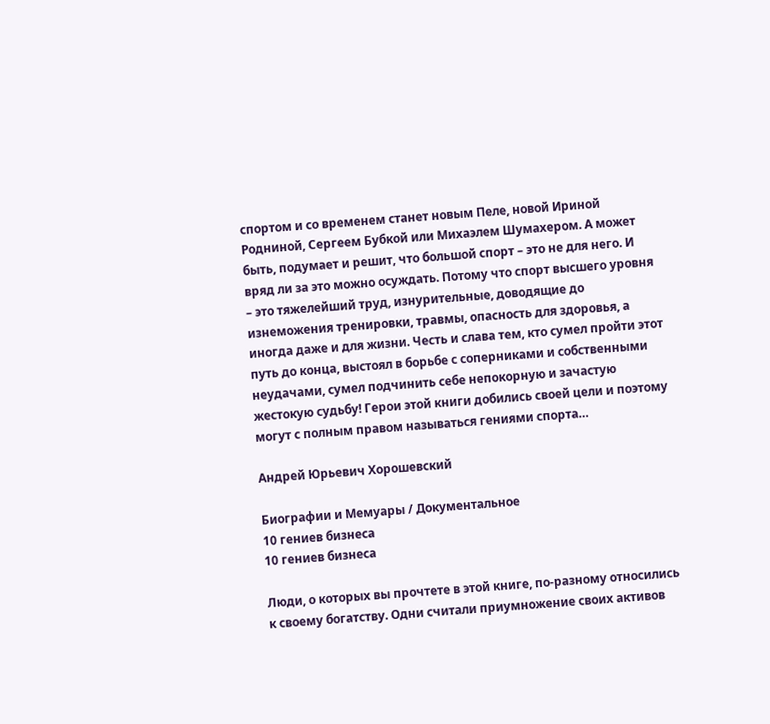спортом и со временем станет новым Пеле, новой Ириной Родниной, Сергеем Бубкой или Михаэлем Шумахером. А может быть, подумает и решит, что большой спорт – это не для него. И вряд ли за это можно осуждать. Потому что спорт высшего уровня – это тяжелейший труд, изнурительные, доводящие до изнеможения тренировки, травмы, опасность для здоровья, а иногда даже и для жизни. Честь и слава тем, кто сумел пройти этот путь до конца, выстоял в борьбе с соперниками и собственными неудачами, сумел подчинить себе непокорную и зачастую жестокую судьбу! Герои этой книги добились своей цели и поэтому могут с полным правом называться гениями спорта…

Андрей Юрьевич Хорошевский

Биографии и Мемуары / Документальное
10 гениев бизнеса
10 гениев бизнеса

Люди, о которых вы прочтете в этой книге, по-разному относились к своему богатству. Одни считали приумножение своих активов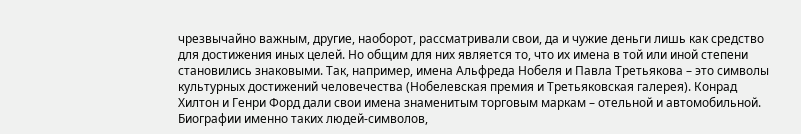чрезвычайно важным, другие, наоборот, рассматривали свои, да и чужие деньги лишь как средство для достижения иных целей. Но общим для них является то, что их имена в той или иной степени становились знаковыми. Так, например, имена Альфреда Нобеля и Павла Третьякова – это символы культурных достижений человечества (Нобелевская премия и Третьяковская галерея). Конрад Хилтон и Генри Форд дали свои имена знаменитым торговым маркам – отельной и автомобильной. Биографии именно таких людей-символов,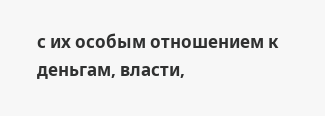с их особым отношением к деньгам, власти,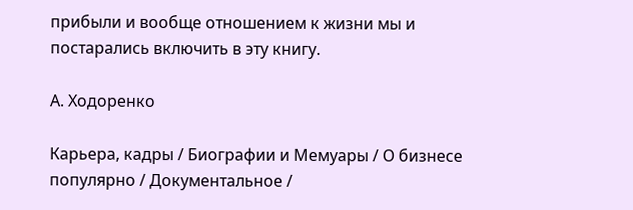прибыли и вообще отношением к жизни мы и постарались включить в эту книгу.

А. Ходоренко

Карьера, кадры / Биографии и Мемуары / О бизнесе популярно / Документальное /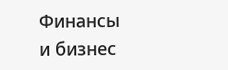Финансы и бизнес